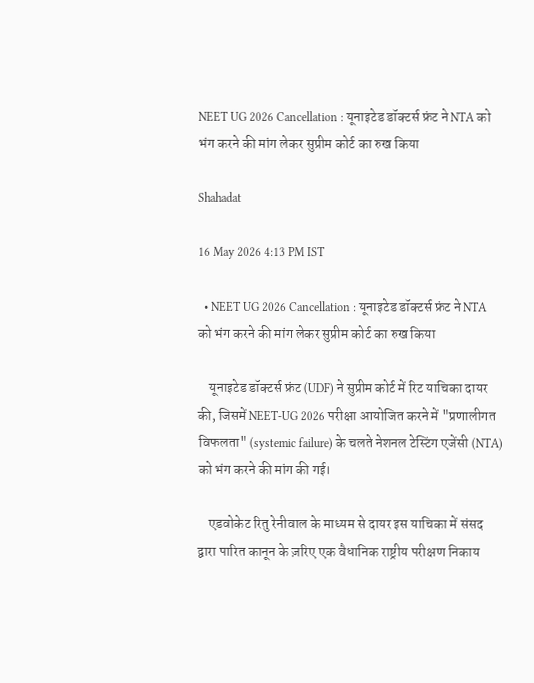NEET UG 2026 Cancellation : यूनाइटेड डॉक्टर्स फ्रंट ने NTA को भंग करने की मांग लेकर सुप्रीम कोर्ट का रुख किया

Shahadat

16 May 2026 4:13 PM IST

  • NEET UG 2026 Cancellation : यूनाइटेड डॉक्टर्स फ्रंट ने NTA को भंग करने की मांग लेकर सुप्रीम कोर्ट का रुख किया

    यूनाइटेड डॉक्टर्स फ्रंट (UDF) ने सुप्रीम कोर्ट में रिट याचिका दायर की, जिसमें NEET-UG 2026 परीक्षा आयोजित करने में "प्रणालीगत विफलता" (systemic failure) के चलते नेशनल टेस्टिंग एजेंसी (NTA) को भंग करने की मांग की गई।

    एडवोकेट रितु रेनीवाल के माध्यम से दायर इस याचिका में संसद द्वारा पारित कानून के ज़रिए एक वैधानिक राष्ट्रीय परीक्षण निकाय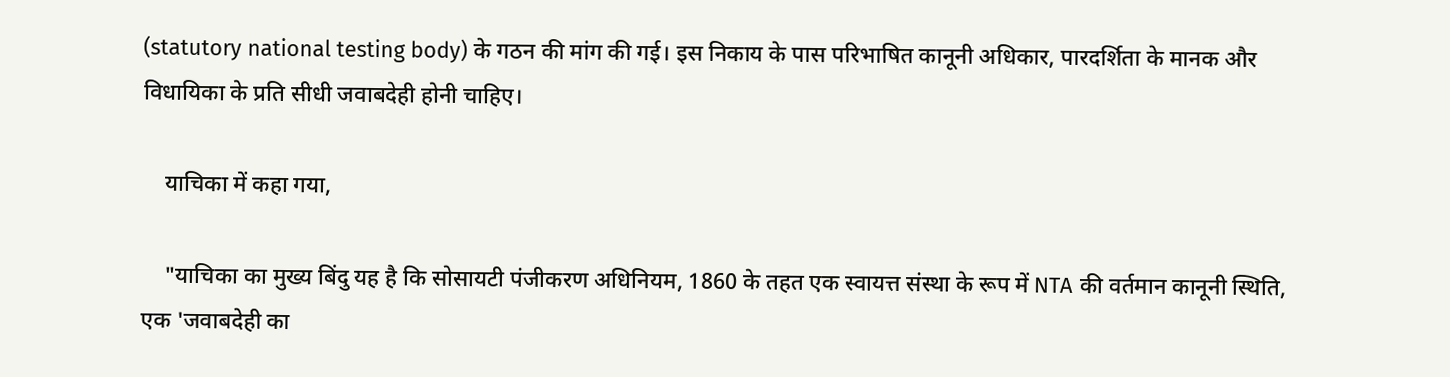(statutory national testing body) के गठन की मांग की गई। इस निकाय के पास परिभाषित कानूनी अधिकार, पारदर्शिता के मानक और विधायिका के प्रति सीधी जवाबदेही होनी चाहिए।

    याचिका में कहा गया,

    "याचिका का मुख्य बिंदु यह है कि सोसायटी पंजीकरण अधिनियम, 1860 के तहत एक स्वायत्त संस्था के रूप में NTA की वर्तमान कानूनी स्थिति, एक 'जवाबदेही का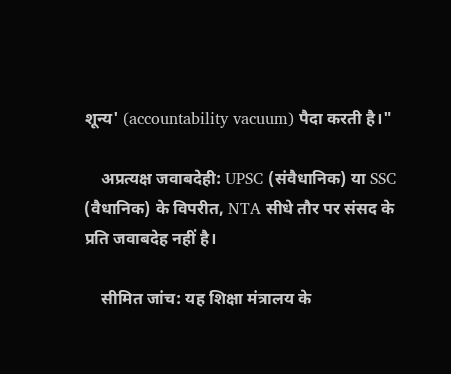शून्य' (accountability vacuum) पैदा करती है।"

    अप्रत्यक्ष जवाबदेही: UPSC (संवैधानिक) या SSC (वैधानिक) के विपरीत, NTA सीधे तौर पर संसद के प्रति जवाबदेह नहीं है।

    सीमित जांच: यह शिक्षा मंत्रालय के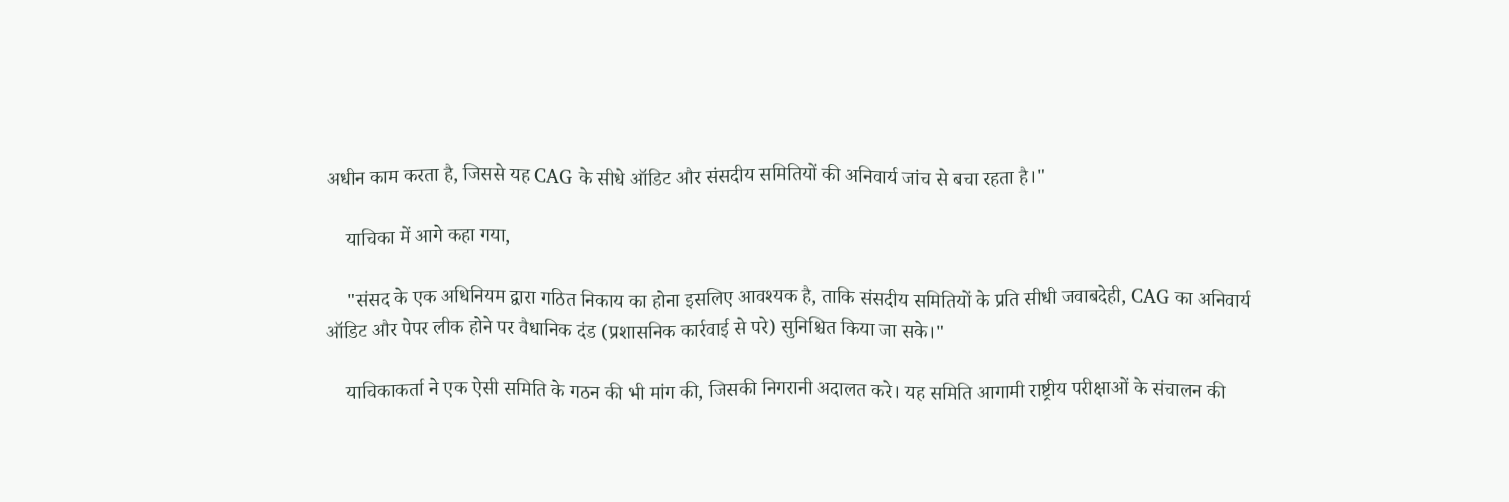अधीन काम करता है, जिससे यह CAG के सीधे ऑडिट और संसदीय समितियों की अनिवार्य जांच से बचा रहता है।"

    याचिका में आगे कहा गया,

    "संसद के एक अधिनियम द्वारा गठित निकाय का होना इसलिए आवश्यक है, ताकि संसदीय समितियों के प्रति सीधी जवाबदेही, CAG का अनिवार्य ऑडिट और पेपर लीक होने पर वैधानिक दंड (प्रशासनिक कार्रवाई से परे) सुनिश्चित किया जा सके।"

    याचिकाकर्ता ने एक ऐसी समिति के गठन की भी मांग की, जिसकी निगरानी अदालत करे। यह समिति आगामी राष्ट्रीय परीक्षाओं के संचालन की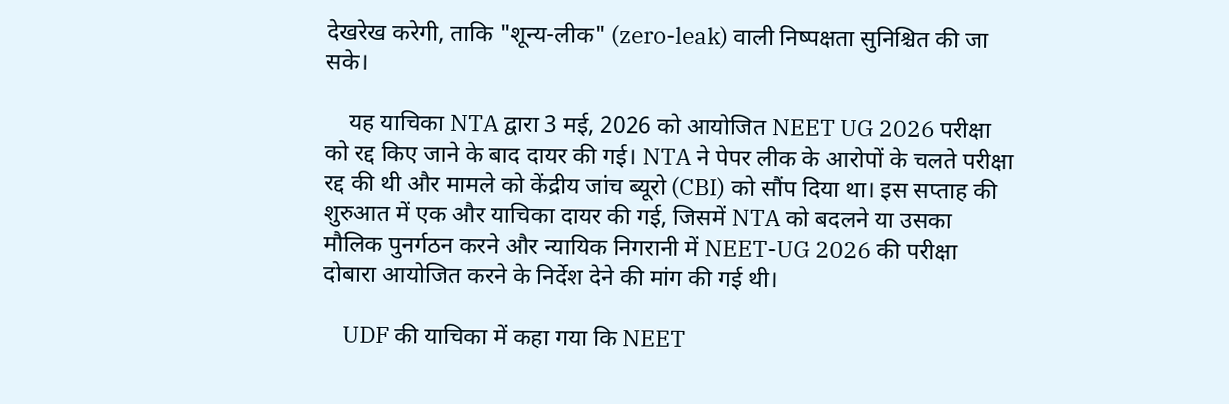देखरेख करेगी, ताकि "शून्य-लीक" (zero-leak) वाली निष्पक्षता सुनिश्चित की जा सके।

    यह याचिका NTA द्वारा 3 मई, 2026 को आयोजित NEET UG 2026 परीक्षा को रद्द किए जाने के बाद दायर की गई। NTA ने पेपर लीक के आरोपों के चलते परीक्षा रद्द की थी और मामले को केंद्रीय जांच ब्यूरो (CBI) को सौंप दिया था। इस सप्ताह की शुरुआत में एक और याचिका दायर की गई, जिसमें NTA को बदलने या उसका मौलिक पुनर्गठन करने और न्यायिक निगरानी में NEET-UG 2026 की परीक्षा दोबारा आयोजित करने के निर्देश देने की मांग की गई थी।

    UDF की याचिका में कहा गया कि NEET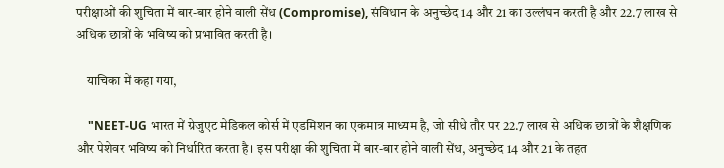परीक्षाओं की शुचिता में बार-बार होने वाली सेंध (Compromise), संविधान के अनुच्छेद 14 और 21 का उल्लंघन करती है और 22.7 लाख से अधिक छात्रों के भविष्य को प्रभावित करती है।

    याचिका में कहा गया,

    "NEET-UG भारत में ग्रेजुएट मेडिकल कोर्स में एडमिशन का एकमात्र माध्यम है, जो सीधे तौर पर 22.7 लाख से अधिक छात्रों के शैक्षणिक और पेशेवर भविष्य को निर्धारित करता है। इस परीक्षा की शुचिता में बार-बार होने वाली सेंध, अनुच्छेद 14 और 21 के तहत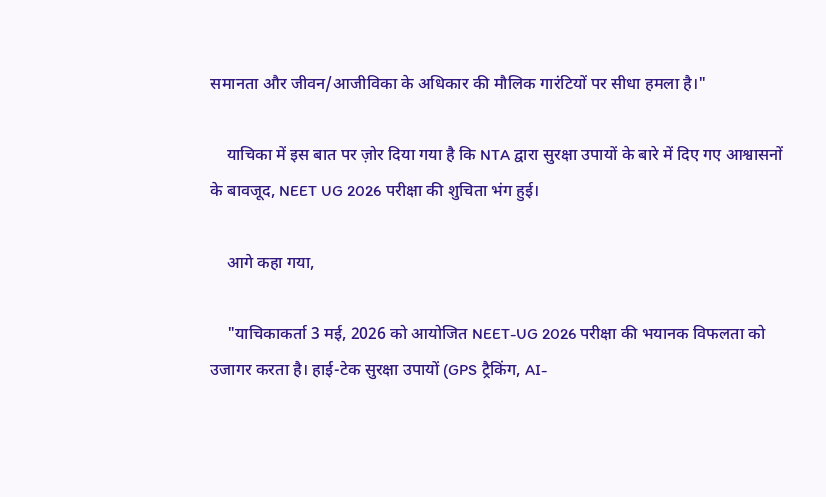समानता और जीवन/आजीविका के अधिकार की मौलिक गारंटियों पर सीधा हमला है।"

    याचिका में इस बात पर ज़ोर दिया गया है कि NTA द्वारा सुरक्षा उपायों के बारे में दिए गए आश्वासनों के बावजूद, NEET UG 2026 परीक्षा की शुचिता भंग हुई।

    आगे कहा गया,

    "याचिकाकर्ता 3 मई, 2026 को आयोजित NEET-UG 2026 परीक्षा की भयानक विफलता को उजागर करता है। हाई-टेक सुरक्षा उपायों (GPS ट्रैकिंग, AI-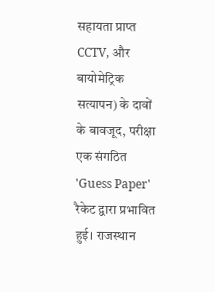सहायता प्राप्त CCTV, और बायोमेट्रिक सत्यापन) के दावों के बावजूद, परीक्षा एक संगठित 'Guess Paper' रैकेट द्वारा प्रभावित हुई। राजस्थान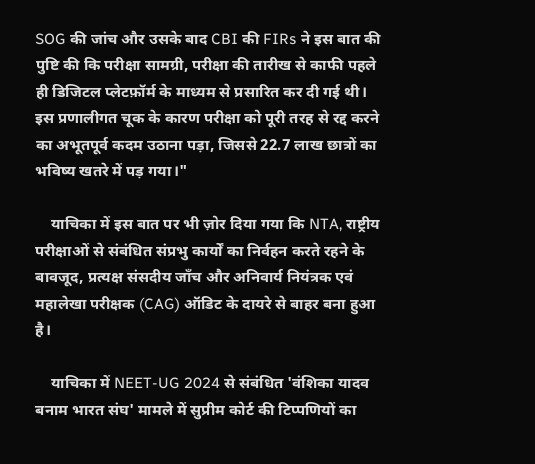SOG की जांच और उसके बाद CBI की FIRs ने इस बात की पुष्टि की कि परीक्षा सामग्री, परीक्षा की तारीख से काफी पहले ही डिजिटल प्लेटफ़ॉर्म के माध्यम से प्रसारित कर दी गई थी। इस प्रणालीगत चूक के कारण परीक्षा को पूरी तरह से रद्द करने का अभूतपूर्व कदम उठाना पड़ा, जिससे 22.7 लाख छात्रों का भविष्य खतरे में पड़ गया।"

    याचिका में इस बात पर भी ज़ोर दिया गया कि NTA, राष्ट्रीय परीक्षाओं से संबंधित संप्रभु कार्यों का निर्वहन करते रहने के बावजूद, प्रत्यक्ष संसदीय जाँच और अनिवार्य नियंत्रक एवं महालेखा परीक्षक (CAG) ऑडिट के दायरे से बाहर बना हुआ है।

    याचिका में NEET-UG 2024 से संबंधित 'वंशिका यादव बनाम भारत संघ' मामले में सुप्रीम कोर्ट की टिप्पणियों का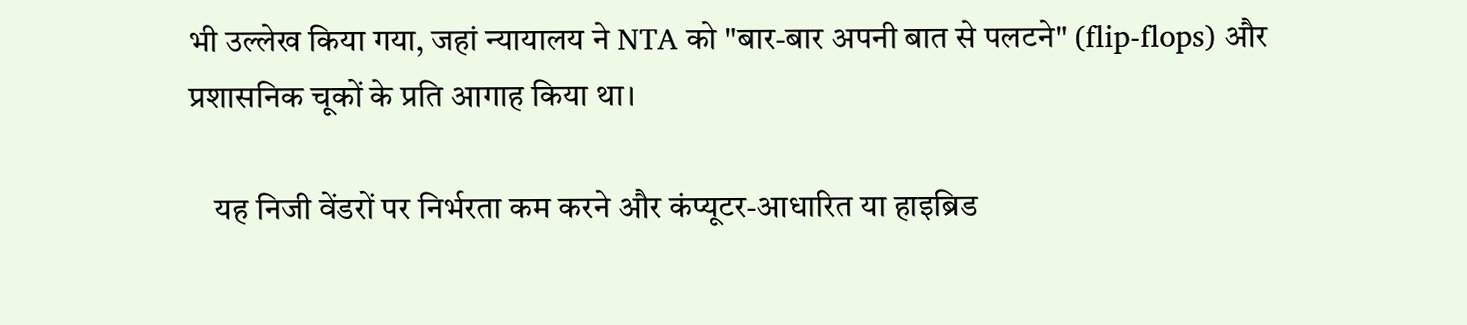भी उल्लेख किया गया, जहां न्यायालय ने NTA को "बार-बार अपनी बात से पलटने" (flip-flops) और प्रशासनिक चूकों के प्रति आगाह किया था।

    यह निजी वेंडरों पर निर्भरता कम करने और कंप्यूटर-आधारित या हाइब्रिड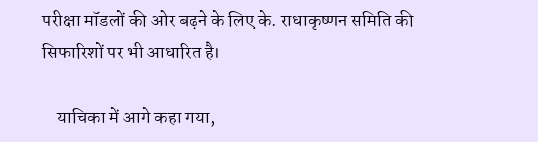परीक्षा मॉडलों की ओर बढ़ने के लिए के. राधाकृष्णन समिति की सिफारिशों पर भी आधारित है।

    याचिका में आगे कहा गया,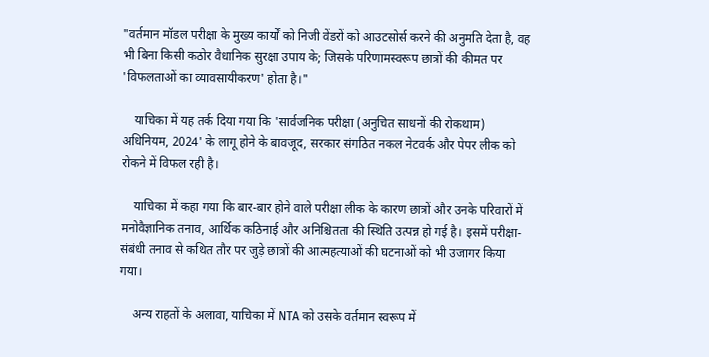"वर्तमान मॉडल परीक्षा के मुख्य कार्यों को निजी वेंडरों को आउटसोर्स करने की अनुमति देता है, वह भी बिना किसी कठोर वैधानिक सुरक्षा उपाय के; जिसके परिणामस्वरूप छात्रों की कीमत पर 'विफलताओं का व्यावसायीकरण' होता है।"

    याचिका में यह तर्क दिया गया कि 'सार्वजनिक परीक्षा (अनुचित साधनों की रोकथाम) अधिनियम, 2024' के लागू होने के बावजूद, सरकार संगठित नकल नेटवर्क और पेपर लीक को रोकने में विफल रही है।

    याचिका में कहा गया कि बार-बार होने वाले परीक्षा लीक के कारण छात्रों और उनके परिवारों में मनोवैज्ञानिक तनाव, आर्थिक कठिनाई और अनिश्चितता की स्थिति उत्पन्न हो गई है। इसमें परीक्षा-संबंधी तनाव से कथित तौर पर जुड़े छात्रों की आत्महत्याओं की घटनाओं को भी उजागर किया गया।

    अन्य राहतों के अलावा, याचिका में NTA को उसके वर्तमान स्वरूप में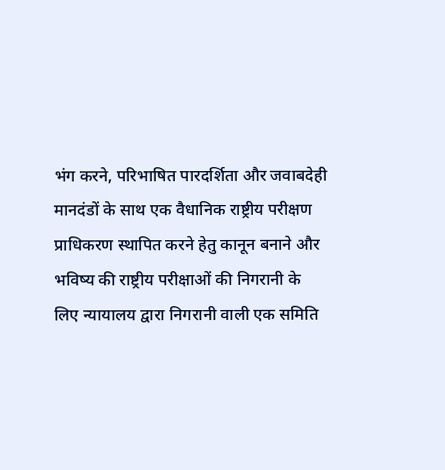भंग करने, परिभाषित पारदर्शिता और जवाबदेही मानदंडों के साथ एक वैधानिक राष्ट्रीय परीक्षण प्राधिकरण स्थापित करने हेतु कानून बनाने और भविष्य की राष्ट्रीय परीक्षाओं की निगरानी के लिए न्यायालय द्वारा निगरानी वाली एक समिति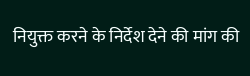नियुक्त करने के निर्देश देने की मांग की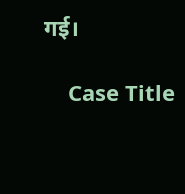गई।

    Case Title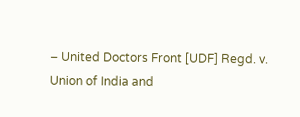– United Doctors Front [UDF] Regd. v. Union of India and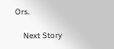Ors.

    Next Story